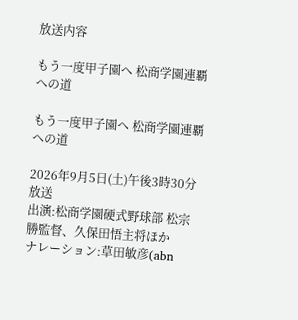放送内容

もう一度甲子園へ 松商学園連覇への道

もう一度甲子園へ 松商学園連覇への道

2026年9月5日(土)午後3時30分 放送
出演:松商学園硬式野球部 松宗勝監督、久保田悟主将ほか
ナレーション:草田敏彦(abn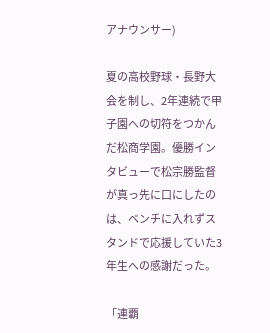アナウンサー)

夏の高校野球・長野大会を制し、2年連続で甲子園への切符をつかんだ松商学園。優勝インタビューで松宗勝監督が真っ先に口にしたのは、ベンチに入れずスタンドで応援していた3年生への感謝だった。

「連覇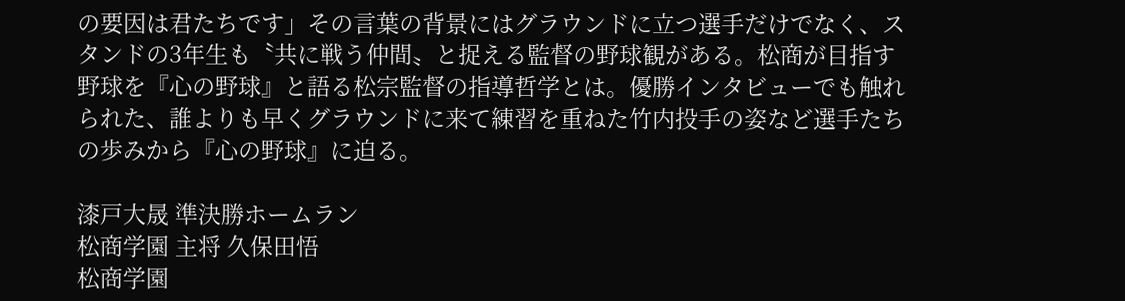の要因は君たちです」その言葉の背景にはグラウンドに立つ選手だけでなく、スタンドの3年生も〝共に戦う仲間〟と捉える監督の野球観がある。松商が目指す野球を『心の野球』と語る松宗監督の指導哲学とは。優勝インタビューでも触れられた、誰よりも早くグラウンドに来て練習を重ねた竹内投手の姿など選手たちの歩みから『心の野球』に迫る。

漆戸大晟 準決勝ホームラン
松商学園 主将 久保田悟
松商学園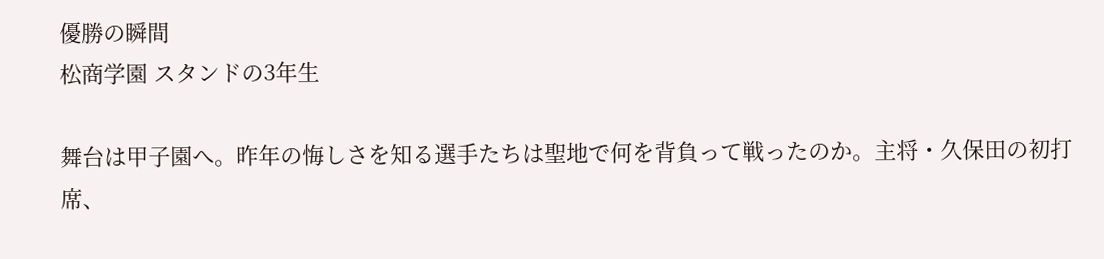優勝の瞬間
松商学園 スタンドの3年生

舞台は甲子園へ。昨年の悔しさを知る選手たちは聖地で何を背負って戦ったのか。主将・久保田の初打席、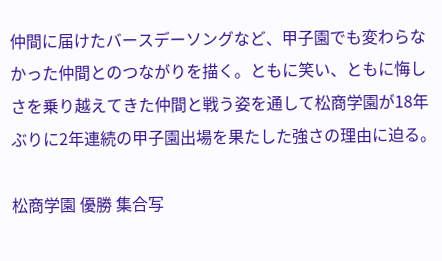仲間に届けたバースデーソングなど、甲子園でも変わらなかった仲間とのつながりを描く。ともに笑い、ともに悔しさを乗り越えてきた仲間と戦う姿を通して松商学園が18年ぶりに2年連続の甲子園出場を果たした強さの理由に迫る。

松商学園 優勝 集合写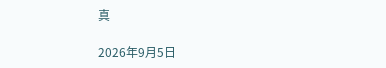真

2026年9月5日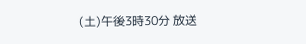(土)午後3時30分 放送